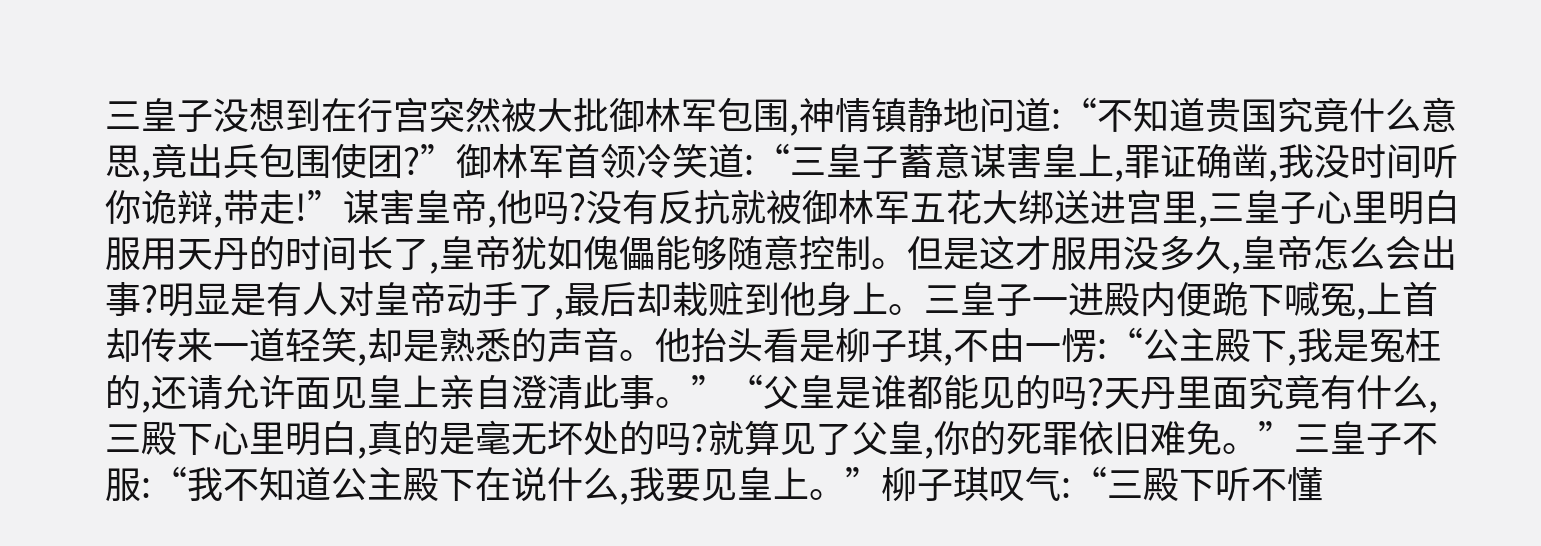三皇子没想到在行宫突然被大批御林军包围,神情镇静地问道:“不知道贵国究竟什么意思,竟出兵包围使团?”御林军首领冷笑道:“三皇子蓄意谋害皇上,罪证确凿,我没时间听你诡辩,带走!”谋害皇帝,他吗?没有反抗就被御林军五花大绑送进宫里,三皇子心里明白服用天丹的时间长了,皇帝犹如傀儡能够随意控制。但是这才服用没多久,皇帝怎么会出事?明显是有人对皇帝动手了,最后却栽赃到他身上。三皇子一进殿内便跪下喊冤,上首却传来一道轻笑,却是熟悉的声音。他抬头看是柳子琪,不由一愣:“公主殿下,我是冤枉的,还请允许面见皇上亲自澄清此事。”“父皇是谁都能见的吗?天丹里面究竟有什么,三殿下心里明白,真的是毫无坏处的吗?就算见了父皇,你的死罪依旧难免。”三皇子不服:“我不知道公主殿下在说什么,我要见皇上。”柳子琪叹气:“三殿下听不懂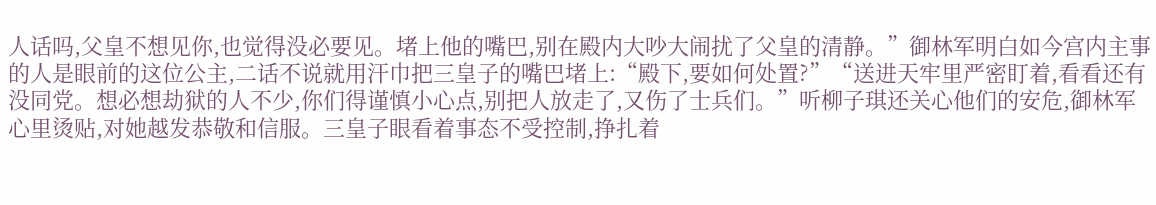人话吗,父皇不想见你,也觉得没必要见。堵上他的嘴巴,别在殿内大吵大闹扰了父皇的清静。”御林军明白如今宫内主事的人是眼前的这位公主,二话不说就用汗巾把三皇子的嘴巴堵上:“殿下,要如何处置?”“送进天牢里严密盯着,看看还有没同党。想必想劫狱的人不少,你们得谨慎小心点,别把人放走了,又伤了士兵们。”听柳子琪还关心他们的安危,御林军心里烫贴,对她越发恭敬和信服。三皇子眼看着事态不受控制,挣扎着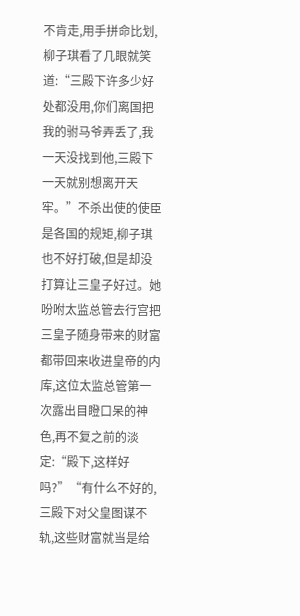不肯走,用手拼命比划,柳子琪看了几眼就笑道:“三殿下许多少好处都没用,你们离国把我的驸马爷弄丢了,我一天没找到他,三殿下一天就别想离开天牢。”不杀出使的使臣是各国的规矩,柳子琪也不好打破,但是却没打算让三皇子好过。她吩咐太监总管去行宫把三皇子随身带来的财富都带回来收进皇帝的内库,这位太监总管第一次露出目瞪口呆的神色,再不复之前的淡定:“殿下,这样好吗?”“有什么不好的,三殿下对父皇图谋不轨,这些财富就当是给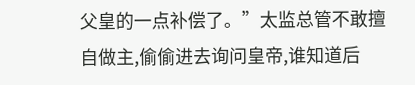父皇的一点补偿了。”太监总管不敢擅自做主,偷偷进去询问皇帝,谁知道后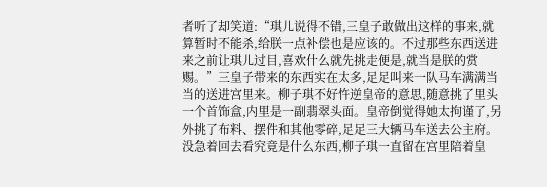者听了却笑道:“琪儿说得不错,三皇子敢做出这样的事来,就算暂时不能杀,给朕一点补偿也是应该的。不过那些东西送进来之前让琪儿过目,喜欢什么就先挑走便是,就当是朕的赏赐。”三皇子带来的东西实在太多,足足叫来一队马车满满当当的送进宫里来。柳子琪不好忤逆皇帝的意思,随意挑了里头一个首饰盒,内里是一副翡翠头面。皇帝倒觉得她太拘谨了,另外挑了布料、摆件和其他零碎,足足三大辆马车送去公主府。没急着回去看究竟是什么东西,柳子琪一直留在宫里陪着皇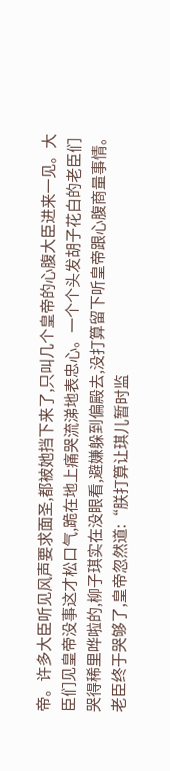帝。许多大臣听见风声要求面圣,都被她挡下来了,只叫几个皇帝的心腹大臣进来一见。大臣们见皇帝没事这才松口气,跪在地上痛哭流涕地表忠心。一个个头发胡子花白的老臣们哭得稀里哗啦的,柳子琪实在没眼看,避嫌躲到偏殿去,没打算留下听皇帝跟心腹商量事情。老臣终于哭够了,皇帝忽然道:“朕打算让琪儿暂时监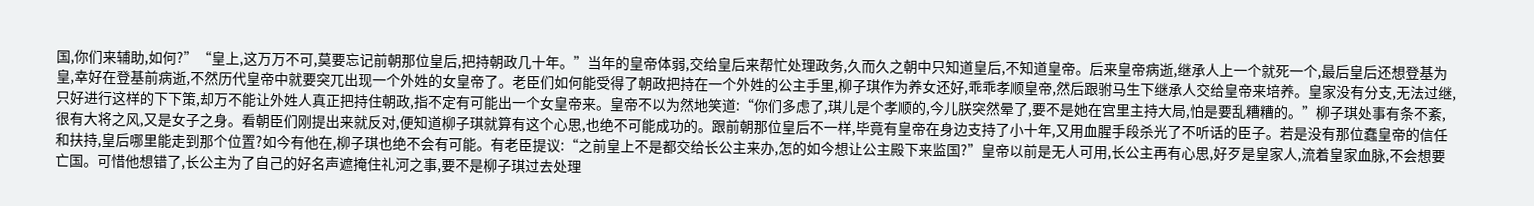国,你们来辅助,如何?”“皇上,这万万不可,莫要忘记前朝那位皇后,把持朝政几十年。”当年的皇帝体弱,交给皇后来帮忙处理政务,久而久之朝中只知道皇后,不知道皇帝。后来皇帝病逝,继承人上一个就死一个,最后皇后还想登基为皇,幸好在登基前病逝,不然历代皇帝中就要突兀出现一个外姓的女皇帝了。老臣们如何能受得了朝政把持在一个外姓的公主手里,柳子琪作为养女还好,乖乖孝顺皇帝,然后跟驸马生下继承人交给皇帝来培养。皇家没有分支,无法过继,只好进行这样的下下策,却万不能让外姓人真正把持住朝政,指不定有可能出一个女皇帝来。皇帝不以为然地笑道:“你们多虑了,琪儿是个孝顺的,今儿朕突然晕了,要不是她在宫里主持大局,怕是要乱糟糟的。”柳子琪处事有条不紊,很有大将之风,又是女子之身。看朝臣们刚提出来就反对,便知道柳子琪就算有这个心思,也绝不可能成功的。跟前朝那位皇后不一样,毕竟有皇帝在身边支持了小十年,又用血腥手段杀光了不听话的臣子。若是没有那位蠢皇帝的信任和扶持,皇后哪里能走到那个位置?如今有他在,柳子琪也绝不会有可能。有老臣提议:“之前皇上不是都交给长公主来办,怎的如今想让公主殿下来监国?”皇帝以前是无人可用,长公主再有心思,好歹是皇家人,流着皇家血脉,不会想要亡国。可惜他想错了,长公主为了自己的好名声遮掩住礼河之事,要不是柳子琪过去处理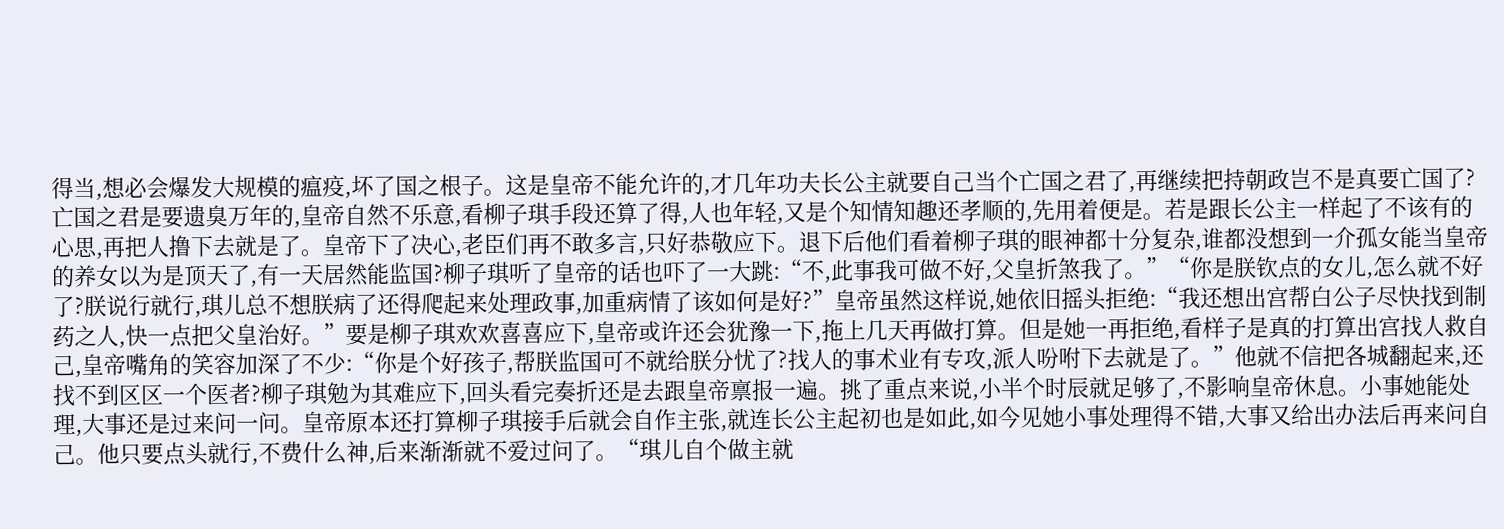得当,想必会爆发大规模的瘟疫,坏了国之根子。这是皇帝不能允许的,才几年功夫长公主就要自己当个亡国之君了,再继续把持朝政岂不是真要亡国了?亡国之君是要遗臭万年的,皇帝自然不乐意,看柳子琪手段还算了得,人也年轻,又是个知情知趣还孝顺的,先用着便是。若是跟长公主一样起了不该有的心思,再把人撸下去就是了。皇帝下了决心,老臣们再不敢多言,只好恭敬应下。退下后他们看着柳子琪的眼神都十分复杂,谁都没想到一介孤女能当皇帝的养女以为是顶天了,有一天居然能监国?柳子琪听了皇帝的话也吓了一大跳:“不,此事我可做不好,父皇折煞我了。”“你是朕钦点的女儿,怎么就不好了?朕说行就行,琪儿总不想朕病了还得爬起来处理政事,加重病情了该如何是好?”皇帝虽然这样说,她依旧摇头拒绝:“我还想出宫帮白公子尽快找到制药之人,快一点把父皇治好。”要是柳子琪欢欢喜喜应下,皇帝或许还会犹豫一下,拖上几天再做打算。但是她一再拒绝,看样子是真的打算出宫找人救自己,皇帝嘴角的笑容加深了不少:“你是个好孩子,帮朕监国可不就给朕分忧了?找人的事术业有专攻,派人吩咐下去就是了。”他就不信把各城翻起来,还找不到区区一个医者?柳子琪勉为其难应下,回头看完奏折还是去跟皇帝禀报一遍。挑了重点来说,小半个时辰就足够了,不影响皇帝休息。小事她能处理,大事还是过来问一问。皇帝原本还打算柳子琪接手后就会自作主张,就连长公主起初也是如此,如今见她小事处理得不错,大事又给出办法后再来问自己。他只要点头就行,不费什么神,后来渐渐就不爱过问了。“琪儿自个做主就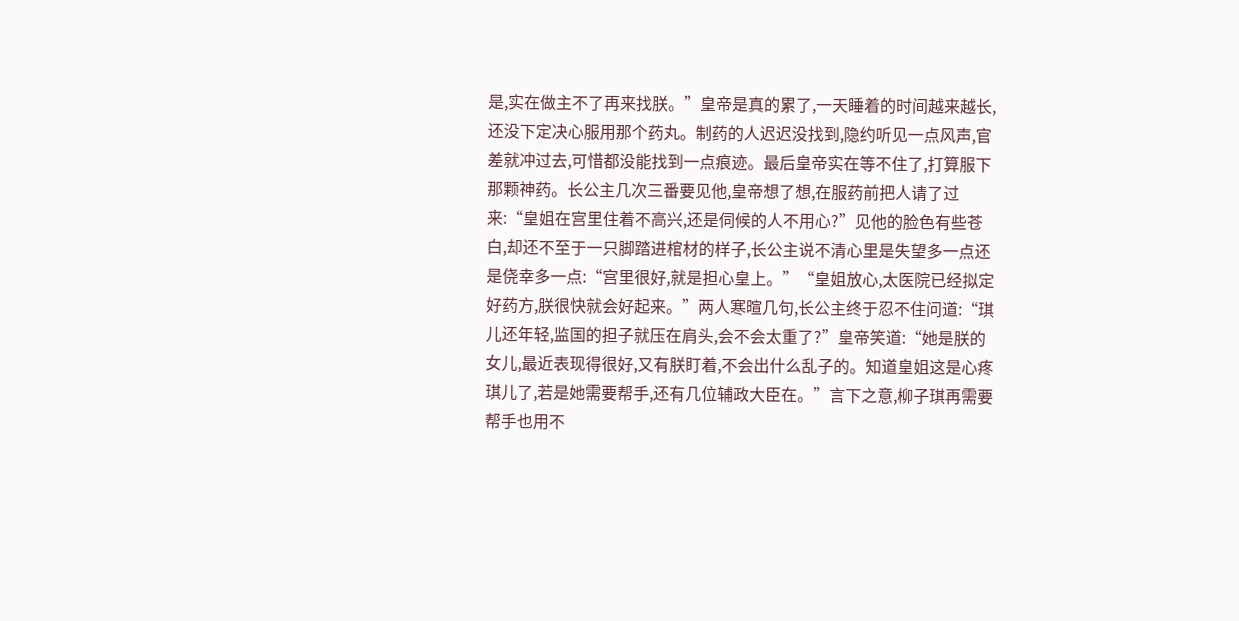是,实在做主不了再来找朕。”皇帝是真的累了,一天睡着的时间越来越长,还没下定决心服用那个药丸。制药的人迟迟没找到,隐约听见一点风声,官差就冲过去,可惜都没能找到一点痕迹。最后皇帝实在等不住了,打算服下那颗神药。长公主几次三番要见他,皇帝想了想,在服药前把人请了过来:“皇姐在宫里住着不高兴,还是伺候的人不用心?”见他的脸色有些苍白,却还不至于一只脚踏进棺材的样子,长公主说不清心里是失望多一点还是侥幸多一点:“宫里很好,就是担心皇上。”“皇姐放心,太医院已经拟定好药方,朕很快就会好起来。”两人寒暄几句,长公主终于忍不住问道:“琪儿还年轻,监国的担子就压在肩头,会不会太重了?”皇帝笑道:“她是朕的女儿,最近表现得很好,又有朕盯着,不会出什么乱子的。知道皇姐这是心疼琪儿了,若是她需要帮手,还有几位辅政大臣在。”言下之意,柳子琪再需要帮手也用不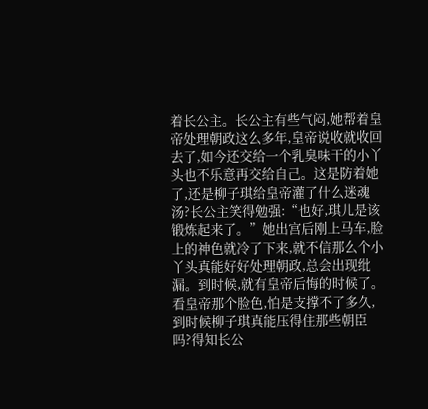着长公主。长公主有些气闷,她帮着皇帝处理朝政这么多年,皇帝说收就收回去了,如今还交给一个乳臭味干的小丫头也不乐意再交给自己。这是防着她了,还是柳子琪给皇帝灌了什么迷魂汤?长公主笑得勉强:“也好,琪儿是该锻炼起来了。”她出宫后刚上马车,脸上的神色就冷了下来,就不信那么个小丫头真能好好处理朝政,总会出现纰漏。到时候,就有皇帝后悔的时候了。看皇帝那个脸色,怕是支撑不了多久,到时候柳子琪真能压得住那些朝臣吗?得知长公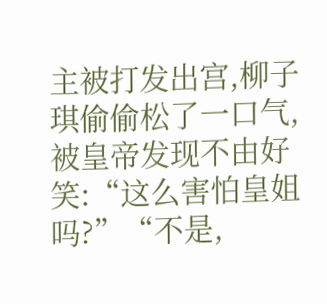主被打发出宫,柳子琪偷偷松了一口气,被皇帝发现不由好笑:“这么害怕皇姐吗?”“不是,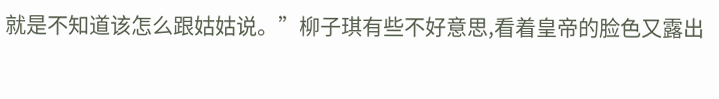就是不知道该怎么跟姑姑说。”柳子琪有些不好意思,看着皇帝的脸色又露出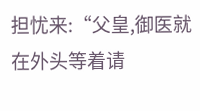担忧来:“父皇,御医就在外头等着请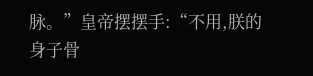脉。”皇帝摆摆手:“不用,朕的身子骨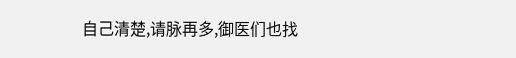自己清楚,请脉再多,御医们也找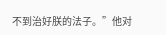不到治好朕的法子。”他对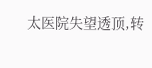太医院失望透顶,转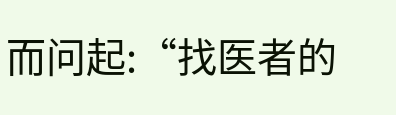而问起:“找医者的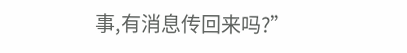事,有消息传回来吗?”